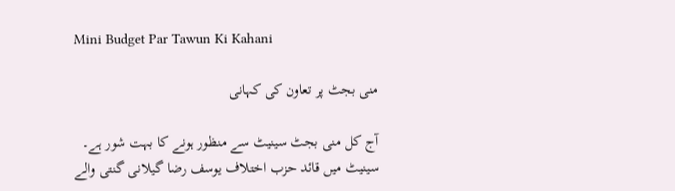Mini Budget Par Tawun Ki Kahani

منی بجٹ پر تعاون کی کہانی

آج کل منی بجٹ سینیٹ سے منظور ہونے کا بہت شور ہے۔ سینیٹ میں قائد حزب اختلاف یوسف رضا گیلانی گنتی والے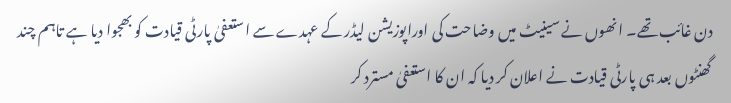دن غائب تھے۔ انھوں نے سینیٹ میں وضاحت کی اوراپوزیشن لیڈر کے عہدے سے استعفیٰ پارٹی قیادت کو بھجوا دیا ہے تاہم چند گھنٹوں بعد ہی پارٹی قیادت نے اعلان کر دیا کہ ان کا استعفیٰ مسترد کر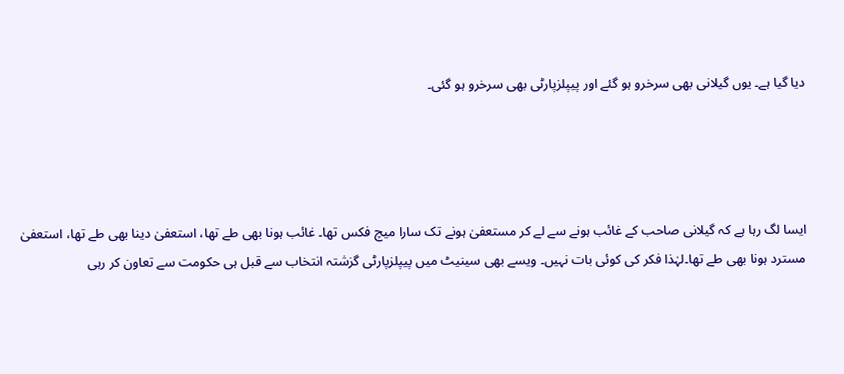دیا گیا ہے۔ یوں گیلانی بھی سرخرو ہو گئے اور پیپلزپارٹی بھی سرخرو ہو گئی۔




ایسا لگ رہا ہے کہ گیلانی صاحب کے غائب ہونے سے لے کر مستعفیٰ ہونے تک سارا میچ فکس تھا۔ غائب ہونا بھی طے تھا، استعفیٰ دینا بھی طے تھا، استعفیٰ مسترد ہونا بھی طے تھا۔لہٰذا فکر کی کوئی بات نہیں۔ ویسے بھی سینیٹ میں پیپلزپارٹی گزشتہ انتخاب سے قبل ہی حکومت سے تعاون کر رہی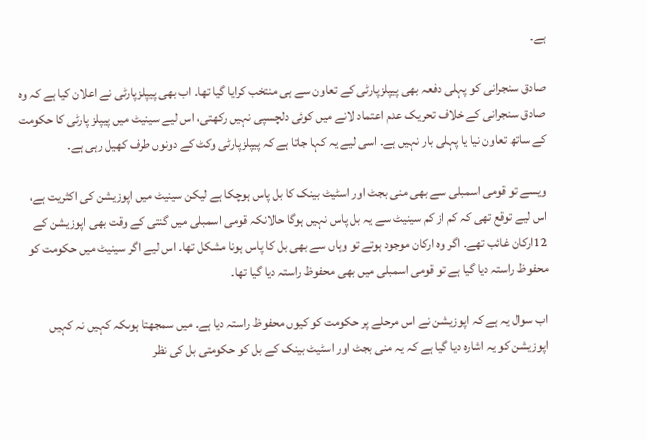ہے۔

صادق سنجرانی کو پہلی دفعہ بھی پیپلزپارٹی کے تعاون سے ہی منتخب کرایا گیا تھا۔ اب بھی پیپلزپارٹی نے اعلان کیا ہے کہ وہ صادق سنجرانی کے خلاف تحریک عدم اعتماد لانے میں کوئی دلچسپی نہیں رکھتی، اس لیے سینیٹ میں پیپلز پارٹی کا حکومت کے ساتھ تعاون نیا یا پہلی بار نہیں ہے۔ اسی لیے یہ کہا جاتا ہے کہ پیپلزپارٹی وکٹ کے دونوں طرف کھیل رہی ہے۔

ویسے تو قومی اسمبلی سے بھی منی بجٹ اور اسٹیٹ بینک کا بل پاس ہوچکا ہے لیکن سینیٹ میں اپوزیشن کی اکثریت ہے، اس لیے توقع تھی کہ کم از کم سینیٹ سے یہ بل پاس نہیں ہوگا حالانکہ قومی اسمبلی میں گنتی کے وقت بھی اپوزیشن کے 12ارکان غائب تھے۔ اگر وہ ارکان موجود ہوتے تو وہاں سے بھی بل کا پاس ہونا مشکل تھا۔ اس لیے اگر سینیٹ میں حکومت کو محفوظ راستہ دیا گیا ہے تو قومی اسمبلی میں بھی محفوظ راستہ دیا گیا تھا۔

اب سوال یہ ہے کہ اپوزیشن نے اس مرحلے پر حکومت کو کیوں محفوظ راستہ دیا ہے۔ میں سمجھتا ہوںکہ کہیں نہ کہیں اپوزیشن کو یہ اشارہ دیا گیا ہے کہ یہ منی بجٹ اور اسٹیٹ بینک کے بل کو حکومتی بل کی نظر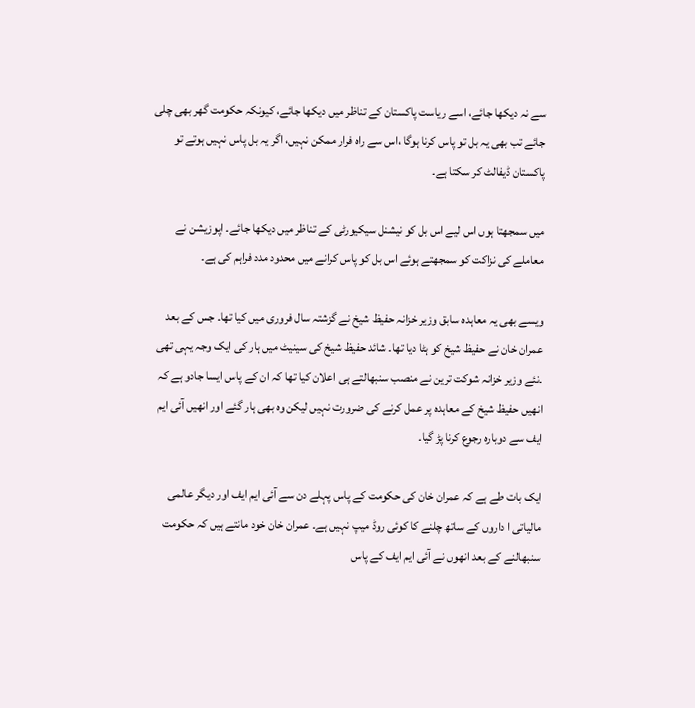سے نہ دیکھا جائے، اسے ریاست پاکستان کے تناظر میں دیکھا جائے، کیونکہ حکومت گھر بھی چلی جائے تب بھی یہ بل تو پاس کرنا ہوگا ،اس سے راہ فرار ممکن نہیں، اگر یہ بل پاس نہیں ہوتے تو پاکستان ڈیفالٹ کر سکتا ہے۔

میں سمجھتا ہوں اس لیے اس بل کو نیشنل سیکیورٹی کے تناظر میں دیکھا جائے۔ اپوزیشن نے معاملے کی نزاکت کو سمجھتے ہوئے اس بل کو پاس کرانے میں محدود مدد فراہم کی ہے۔

ویسے بھی یہ معاہدہ سابق وزیر خزانہ حفیظ شیخ نے گزشتہ سال فروری میں کیا تھا۔ جس کے بعد عمران خان نے حفیظ شیخ کو ہٹا دیا تھا۔ شائد حفیظ شیخ کی سینیٹ میں ہار کی ایک وجہ یہی تھی ۔نئے وزیر خزانہ شوکت ترین نے منصب سنبھالتے ہی اعلان کیا تھا کہ ان کے پاس ایسا جادو ہے کہ انھیں حفیظ شیخ کے معاہدہ پر عمل کرنے کی ضرورت نہیں لیکن وہ بھی ہار گئے اور انھیں آئی ایم ایف سے دوبارہ رجوع کرنا پڑ گیا۔

ایک بات طے ہے کہ عمران خان کی حکومت کے پاس پہلے دن سے آئی ایم ایف اور دیگر عالمی مالیاتی ا داروں کے ساتھ چلنے کا کوئی روڈ میپ نہیں ہے۔ عمران خان خود مانتے ہیں کہ حکومت سنبھالنے کے بعد انھوں نے آئی ایم ایف کے پاس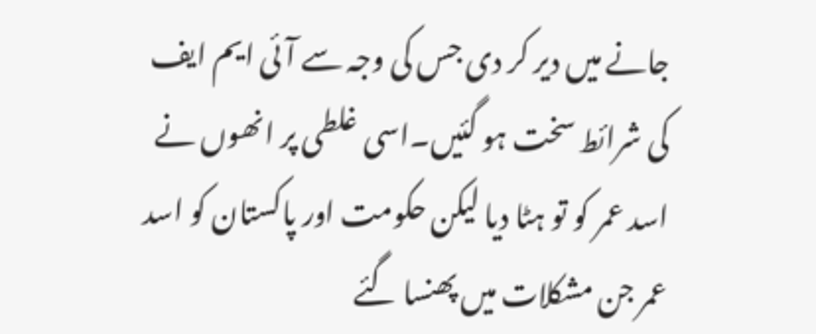جانے میں دیر کر دی جس کی وجہ سے آئی ایم ایف کی شرائط سخت ہو گئیں۔اسی غلطی پر انھوں نے اسد عمر کو تو ہٹا دیا لیکن حکومت اور پاکستان کو اسد عمر جن مشکلات میں پھنسا گئے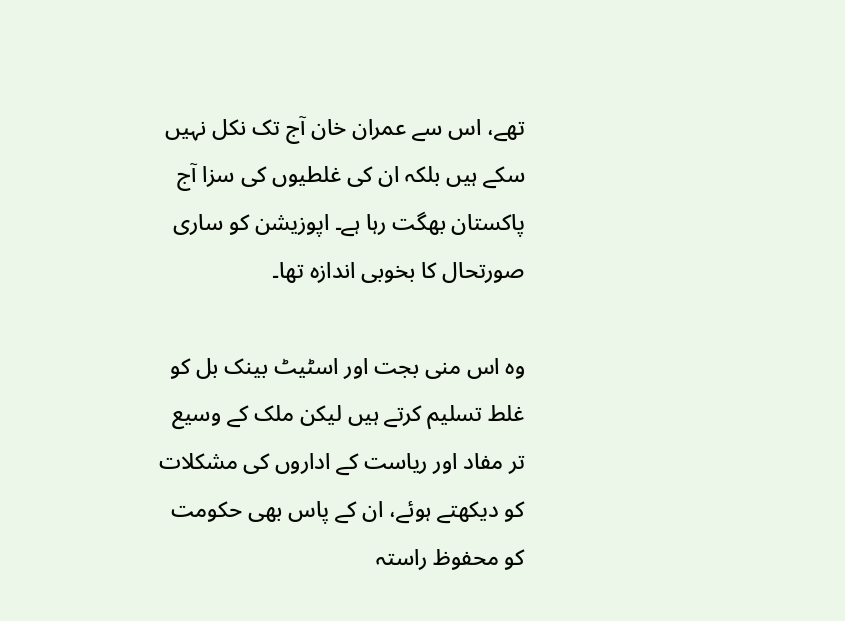تھے، اس سے عمران خان آج تک نکل نہیں سکے ہیں بلکہ ان کی غلطیوں کی سزا آج پاکستان بھگت رہا ہے۔ اپوزیشن کو ساری صورتحال کا بخوبی اندازہ تھا۔

وہ اس منی بجت اور اسٹیٹ بینک بل کو غلط تسلیم کرتے ہیں لیکن ملک کے وسیع تر مفاد اور ریاست کے اداروں کی مشکلات کو دیکھتے ہوئے، ان کے پاس بھی حکومت کو محفوظ راستہ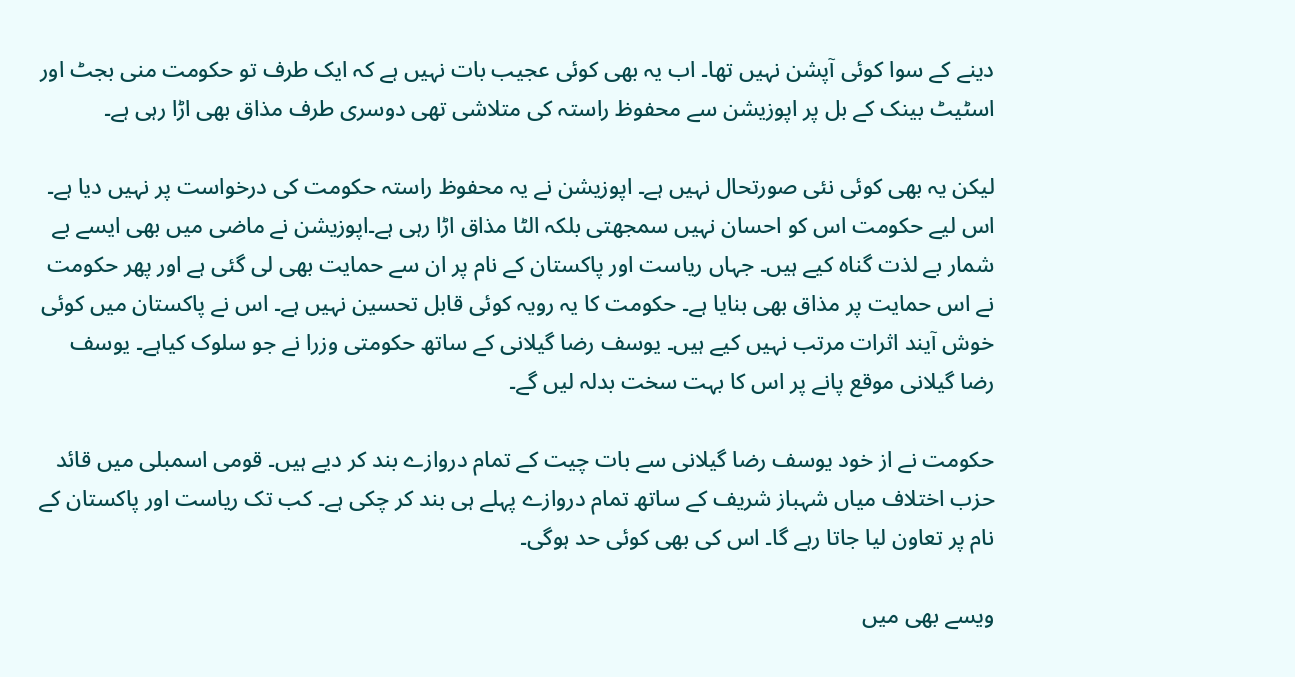دینے کے سوا کوئی آپشن نہیں تھا۔ اب یہ بھی کوئی عجیب بات نہیں ہے کہ ایک طرف تو حکومت منی بجٹ اور اسٹیٹ بینک کے بل پر اپوزیشن سے محفوظ راستہ کی متلاشی تھی دوسری طرف مذاق بھی اڑا رہی ہے۔

لیکن یہ بھی کوئی نئی صورتحال نہیں ہے۔ اپوزیشن نے یہ محفوظ راستہ حکومت کی درخواست پر نہیں دیا ہے۔ اس لیے حکومت اس کو احسان نہیں سمجھتی بلکہ الٹا مذاق اڑا رہی ہے۔اپوزیشن نے ماضی میں بھی ایسے بے شمار بے لذت گناہ کیے ہیں۔ جہاں ریاست اور پاکستان کے نام پر ان سے حمایت بھی لی گئی ہے اور پھر حکومت نے اس حمایت پر مذاق بھی بنایا ہے۔ حکومت کا یہ رویہ کوئی قابل تحسین نہیں ہے۔ اس نے پاکستان میں کوئی خوش آیند اثرات مرتب نہیں کیے ہیں۔ یوسف رضا گیلانی کے ساتھ حکومتی وزرا نے جو سلوک کیاہے۔ یوسف رضا گیلانی موقع پانے پر اس کا بہت سخت بدلہ لیں گے۔

حکومت نے از خود یوسف رضا گیلانی سے بات چیت کے تمام دروازے بند کر دیے ہیں۔ قومی اسمبلی میں قائد حزب اختلاف میاں شہباز شریف کے ساتھ تمام دروازے پہلے ہی بند کر چکی ہے۔ کب تک ریاست اور پاکستان کے نام پر تعاون لیا جاتا رہے گا۔ اس کی بھی کوئی حد ہوگی۔

ویسے بھی میں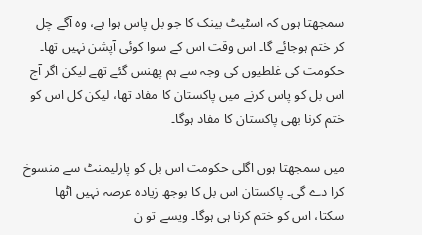سمجھتا ہوں کہ اسٹیٹ بینک کا جو بل پاس ہوا ہے، وہ آگے چل کر ختم ہوجائے گا۔ اس وقت اس کے سوا کوئی آپشن نہیں تھا۔ حکومت کی غلطیوں کی وجہ سے ہم پھنس گئے تھے لیکن اگر آج اس بل کو پاس کرنے میں پاکستان کا مفاد تھا، لیکن کل اس کو ختم کرنا بھی پاکستان کا مفاد ہوگا۔

میں سمجھتا ہوں اگلی حکومت اس بل کو پارلیمنٹ سے منسوخ کرا دے گی۔ پاکستان اس بل کا بوجھ زیادہ عرصہ نہیں اٹھا سکتا، اس کو ختم کرنا ہی ہوگا۔ ویسے تو ن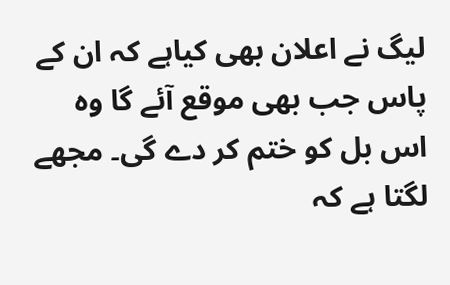لیگ نے اعلان بھی کیاہے کہ ان کے پاس جب بھی موقع آئے گا وہ اس بل کو ختم کر دے گی۔ مجھے لگتا ہے کہ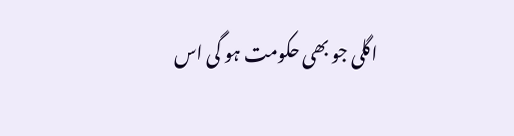اگلی جو بھی حکومت ہو گی اس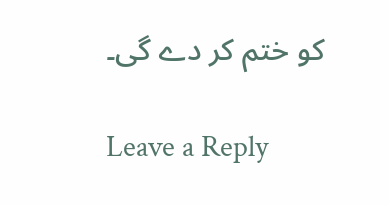کو ختم کر دے گی۔

Leave a Reply